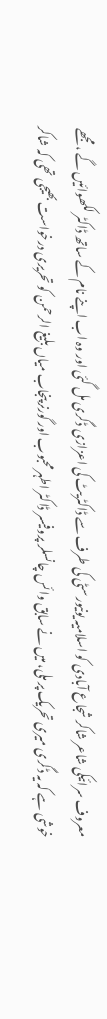معروف سرائیکی شاعر شاکر شجاع آبادی کو اسلامیہ یونیورسٹی کی طرف سے ڈاکٹریٹ کی اعزازی ڈگری مل گئی اور وہ اب اپنے نام کے ساتھ ڈاکٹر لکھوائیں گے ، مجھے خوشی ہے کہ یہ ڈگری میری تحریک پر ملی، میں نے سابق وائس چانسلر پروفیسر ڈاکٹر اطہر محبوب اور گورنر پنجاب میاں بلیغ الرحمن کو تحریری درخواست بھیجی تھی کہ شاکر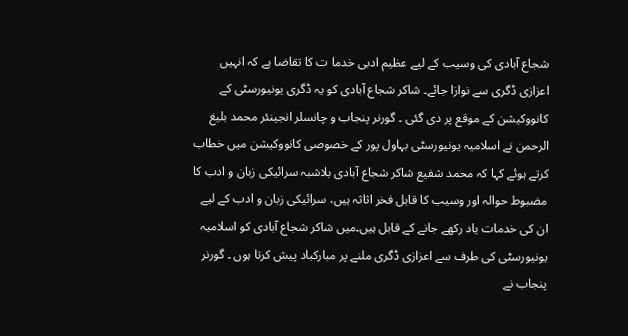شجاع آبادی کی وسیب کے لیے عظیم ادبی خدما ت کا تقاضا ہے کہ انہیں اعزازی ڈگری سے نوازا جائے۔ شاکر شجاع آبادی کو یہ ڈگری یونیورسٹی کے کانووکیشن کے موقع پر دی گئی ۔ گورنر پنجاب و چانسلر انجینئر محمد بلیغ الرحمن نے اسلامیہ یونیورسٹی بہاول پور کے خصوصی کانووکیشن میں خطاب کرتے ہوئے کہا کہ محمد شفیع شاکر شجاع آبادی بلاشبہ سرائیکی زبان و ادب کا مضبوط حوالہ اور وسیب کا قابل فخر اثاثہ ہیں، سرائیکی زبان و ادب کے لیے ان کی خدمات یاد رکھے جانے کے قابل ہیں۔میں شاکر شجاع آبادی کو اسلامیہ یونیورسٹی کی طرف سے اعزازی ڈگری ملنے پر مبارکباد پیش کرتا ہوں ۔ گورنر پنجاب نے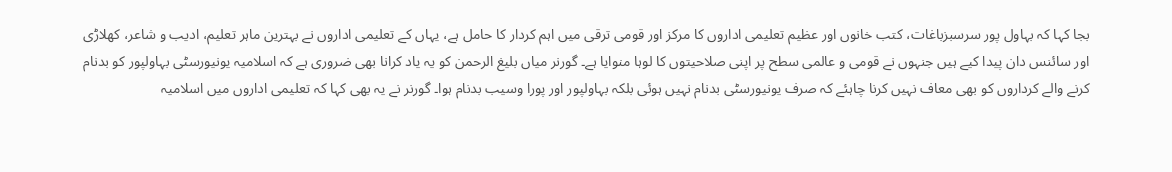بجا کہا کہ بہاول پور سرسبزباغات، کتب خانوں اور عظیم تعلیمی اداروں کا مرکز اور قومی ترقی میں اہم کردار کا حامل ہے، یہاں کے تعلیمی اداروں نے بہترین ماہر تعلیم، ادیب و شاعر، کھلاڑی اور سائنس دان پیدا کیے ہیں جنہوں نے قومی و عالمی سطح پر اپنی صلاحیتوں کا لوہا منوایا ہے۔ گورنر میاں بلیغ الرحمن کو یہ یاد کرانا بھی ضروری ہے کہ اسلامیہ یونیورسٹی بہاولپور کو بدنام کرنے والے کرداروں کو بھی معاف نہیں کرنا چاہئے کہ صرف یونیورسٹی بدنام نہیں ہوئی بلکہ بہاولپور اور پورا وسیب بدنام ہوا۔ گورنر نے یہ بھی کہا کہ تعلیمی اداروں میں اسلامیہ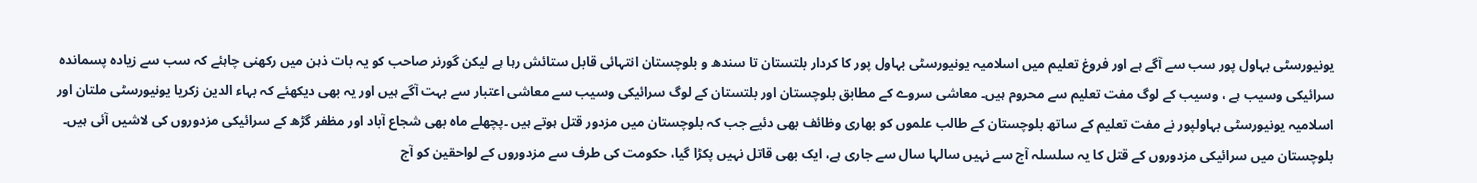یونیورسٹی بہاول پور سب سے آگے ہے اور فروغ تعلیم میں اسلامیہ یونیورسٹی بہاول پور کا کردار بلتستان تا سندھ و بلوچستان انتہائی قابل ستائش رہا ہے لیکن گورنر صاحب کو یہ بات ذہن میں رکھنی چاہئے کہ سب سے زیادہ پسماندہ سرائیکی وسیب ہے ، وسیب کے لوگ مفت تعلیم سے محروم ہیں۔ معاشی سروے کے مطابق بلوچستان اور بلتستان کے لوگ سرائیکی وسیب سے معاشی اعتبار سے بہت آگے ہیں اور یہ بھی دیکھئے کہ بہاء الدین زکریا یونیورسٹی ملتان اور اسلامیہ یونیورسٹی بہاولپور نے مفت تعلیم کے ساتھ بلوچستان کے طالب علموں کو بھاری وظائف بھی دئیے جب کہ بلوچستان میں مزدور قتل ہوتے ہیں ۔پچھلے ماہ بھی شجاع آباد اور مظفر گڑھ کے سرائیکی مزدوروں کی لاشیں آئی ہیں۔ بلوچستان میں سرائیکی مزدوروں کے قتل کا یہ سلسلہ آج سے نہیں سالہا سال سے جاری ہے، ایک بھی قاتل نہیں پکڑا گیا، حکومت کی طرف سے مزدوروں کے لواحقین کو آج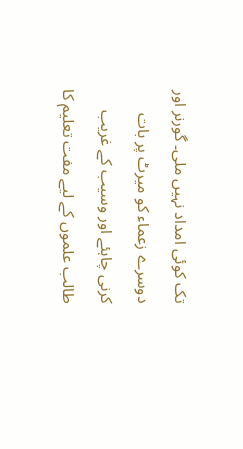تک کوئی امداد نہیں ملی۔ گورنر اور دوسرے زعماء کو میرٹ پر بات کرنی چاہئے اور وسیب کے غریب طالب علموں کے لیے مفت تعلیم کا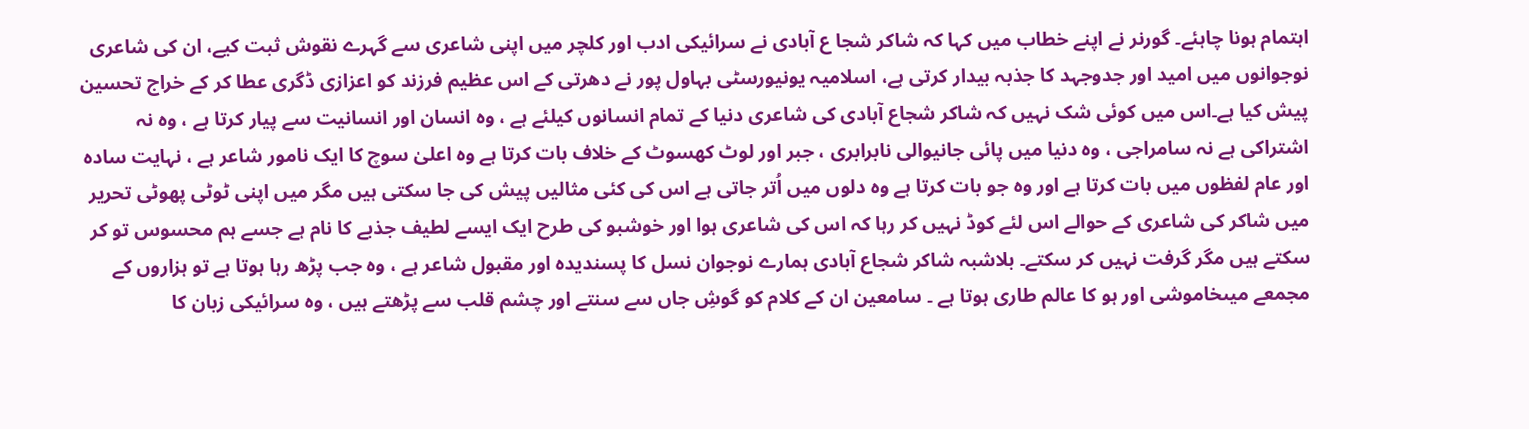اہتمام ہونا چاہئے۔ گورنر نے اپنے خطاب میں کہا کہ شاکر شجا ع آبادی نے سرائیکی ادب اور کلچر میں اپنی شاعری سے گہرے نقوش ثبت کیے، ان کی شاعری نوجوانوں میں امید اور جدوجہد کا جذبہ بیدار کرتی ہے، اسلامیہ یونیورسٹی بہاول پور نے دھرتی کے اس عظیم فرزند کو اعزازی ڈگری عطا کر کے خراج تحسین پیش کیا ہے۔اس میں کوئی شک نہیں کہ شاکر شجاع آبادی کی شاعری دنیا کے تمام انسانوں کیلئے ہے ، وہ انسان اور انسانیت سے پیار کرتا ہے ، وہ نہ اشتراکی ہے نہ سامراجی ، وہ دنیا میں پائی جانیوالی نابرابری ، جبر اور لوٹ کھسوٹ کے خلاف بات کرتا ہے وہ اعلیٰ سوچ کا ایک نامور شاعر ہے ، نہایت سادہ اور عام لفظوں میں بات کرتا ہے اور وہ جو بات کرتا ہے وہ دلوں میں اُتر جاتی ہے اس کی کئی مثالیں پیش کی جا سکتی ہیں مگر میں اپنی ٹوٹی پھوٹی تحریر میں شاکر کی شاعری کے حوالے اس لئے کوڈ نہیں کر رہا کہ اس کی شاعری ہوا اور خوشبو کی طرح ایک ایسے لطیف جذبے کا نام ہے جسے ہم محسوس تو کر سکتے ہیں مگر گرفت نہیں کر سکتے۔ بلاشبہ شاکر شجاع آبادی ہمارے نوجوان نسل کا پسندیدہ اور مقبول شاعر ہے ، وہ جب پڑھ رہا ہوتا ہے تو ہزاروں کے مجمعے میںخاموشی اور ہو کا عالم طاری ہوتا ہے ۔ سامعین ان کے کلام کو گوشِ جاں سے سنتے اور چشم قلب سے پڑھتے ہیں ، وہ سرائیکی زبان کا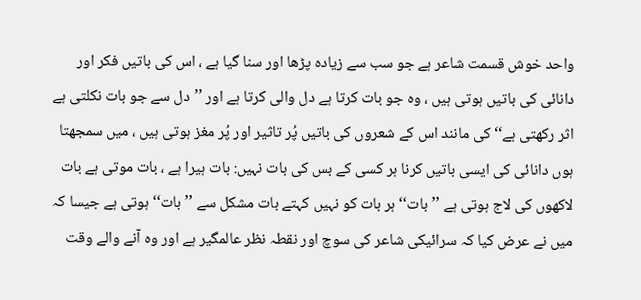واحد خوش قسمت شاعر ہے جو سب سے زیادہ پڑھا اور سنا گیا ہے ، اس کی باتیں فکر اور دانائی کی باتیں ہوتی ہیں ، وہ جو بات کرتا ہے دل والی کرتا ہے اور ’’دل سے جو بات نکلتی ہے اثر رکھتی ہے‘‘ کی مانند اس کے شعروں کی باتیں پُر تاثیر اور پُر مغز ہوتی ہیں ، میں سمجھتا ہوں دانائی کی ایسی باتیں کرنا ہر کسی کے بس کی بات نہیں: بات ہیرا ہے ، بات موتی ہے بات لاکھوں کی لاج ہوتی ہے ’’بات‘‘ ہر بات کو نہیں کہتے بات مشکل سے ’’بات‘‘ ہوتی ہے جیسا کہ میں نے عرض کیا کہ سرائیکی شاعر کی سوچ اور نقطہ نظر عالمگیر ہے اور وہ آنے والے وقت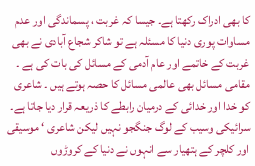کا بھی ادراک رکھتا ہے۔ جیسا کہ غربت ، پسماندگی اور عدم مساوات پوری دنیا کا مسئلہ ہے تو شاکر شجاع آبادی نے بھی غربت کے خاتمے اور عام آدمی کے مسائل کی بات کی ہے ۔ مقامی مسائل بھی عالمی مسائل کا حصہ ہوتے ہیں ۔ شاعری کو خدا اور خدائی کے درمیان رابطے کا ذریعہ قرار دیا جاتا ہے۔ سرائیکی وسیب کے لوگ جنگجو نہیں لیکن شاعری ‘ موسیقی اور کلچر کے ہتھیار سے انہوں نے دنیا کے کروڑوں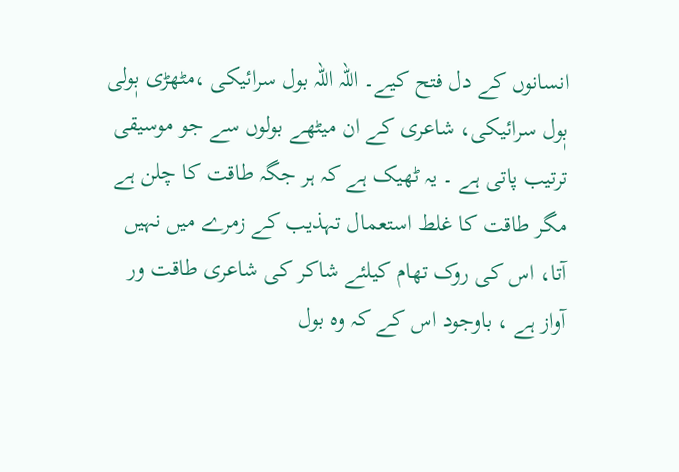انسانوں کے دل فتح کیے۔ اللہ اللہ بول سرائیکی ،مٹھڑی بٖولی بٖول سرائیکی، شاعری کے ان میٹھے بولوں سے جو موسیقی ترتیب پاتی ہے ۔ یہ ٹھیک ہے کہ ہر جگہ طاقت کا چلن ہے مگر طاقت کا غلط استعمال تہذیب کے زمرے میں نہیں آتا، اس کی روک تھام کیلئے شاکر کی شاعری طاقت ور آواز ہے ، باوجود اس کے کہ وہ بول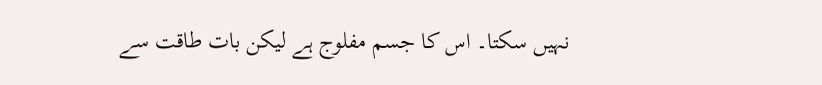نہیں سکتا۔ اس کا جسم مفلوج ہے لیکن بات طاقت سے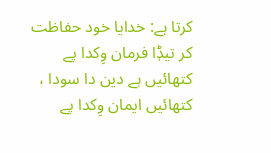کرتا ہے: خدایا خود حفاظت کر تیڈٖا فرمان وِکدا پے کتھائیں ہے دین دا سودا ، کتھائیں ایمان وِکدا پے